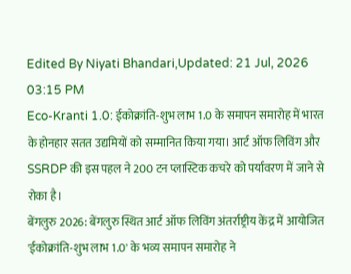Edited By Niyati Bhandari,Updated: 21 Jul, 2026 03:15 PM
Eco-Kranti 1.0: ईकोक्रांति-शुभ लाभ 1.0 के समापन समारोह में भारत के होनहार सतत उद्यमियों को सम्मानित किया गया। आर्ट ऑफ लिविंग और SSRDP की इस पहल ने 200 टन प्लास्टिक कचरे को पर्यावरण में जाने से रोका है।
बेंगलुरु 2026: बेंगलुरु स्थित आर्ट ऑफ लिविंग अंतर्राष्ट्रीय केंद्र में आयोजित 'ईकोक्रांति-शुभ लाभ 1.0' के भव्य समापन समारोह ने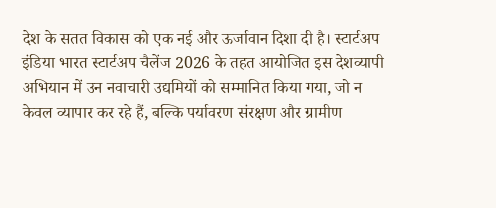देश के सतत विकास को एक नई और ऊर्जावान दिशा दी है। स्टार्टअप इंडिया भारत स्टार्टअप चैलेंज 2026 के तहत आयोजित इस देशव्यापी अभियान में उन नवाचारी उद्यमियों को सम्मानित किया गया, जो न केवल व्यापार कर रहे हैं, बल्कि पर्यावरण संरक्षण और ग्रामीण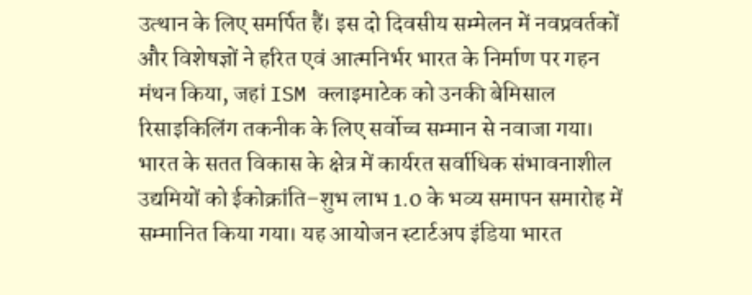उत्थान के लिए समर्पित हैं। इस दो दिवसीय सम्मेलन में नवप्रवर्तकों और विशेषज्ञों ने हरित एवं आत्मनिर्भर भारत के निर्माण पर गहन मंथन किया, जहां ISM क्लाइमाटेक को उनकी बेमिसाल रिसाइकिलिंग तकनीक के लिए सर्वोच्च सम्मान से नवाजा गया।
भारत के सतत विकास के क्षेत्र में कार्यरत सर्वाधिक संभावनाशील उद्यमियों को ईकोक्रांति–शुभ लाभ 1.0 के भव्य समापन समारोह में सम्मानित किया गया। यह आयोजन स्टार्टअप इंडिया भारत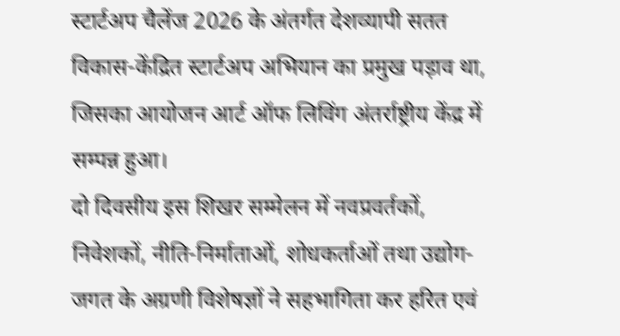स्टार्टअप चैलेंज 2026 के अंतर्गत देशव्यापी सतत विकास-केंद्रित स्टार्टअप अभियान का प्रमुख पड़ाव था, जिसका आयोजन आर्ट ऑफ लिविंग अंतर्राष्ट्रीय केंद्र में सम्पन्न हुआ।
दो दिवसीय इस शिखर सम्मेलन में नवप्रवर्तकों, निवेशकों, नीति-निर्माताओं, शोधकर्ताओं तथा उद्योग-जगत के अग्रणी विशेषज्ञों ने सहभागिता कर हरित एवं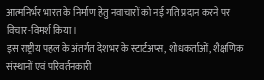आत्मनिर्भर भारत के निर्माण हेतु नवाचारों को नई गति प्रदान करने पर विचार-विमर्श किया।
इस राष्ट्रीय पहल के अंतर्गत देशभर के स्टार्टअप्स, शोधकर्ताओं, शैक्षणिक संस्थानों एवं परिवर्तनकारी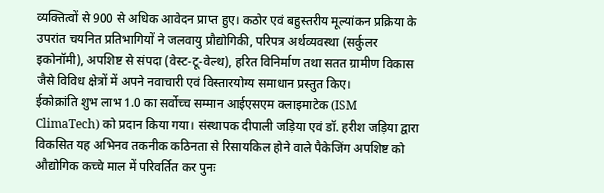व्यक्तित्वों से 900 से अधिक आवेदन प्राप्त हुए। कठोर एवं बहुस्तरीय मूल्यांकन प्रक्रिया के उपरांत चयनित प्रतिभागियों ने जलवायु प्रौद्योगिकी, परिपत्र अर्थव्यवस्था (सर्कुलर इकोनॉमी), अपशिष्ट से संपदा (वेस्ट-टू-वेल्थ), हरित विनिर्माण तथा सतत ग्रामीण विकास जैसे विविध क्षेत्रों में अपने नवाचारी एवं विस्तारयोग्य समाधान प्रस्तुत किए।
ईकोक्रांति शुभ लाभ 1.0 का सर्वोच्च सम्मान आईएसएम क्लाइमाटेक (ISM ClimaTech) को प्रदान किया गया। संस्थापक दीपाली जड़िया एवं डॉ. हरीश जड़िया द्वारा विकसित यह अभिनव तकनीक कठिनता से रिसायकिल होने वाले पैकेजिंग अपशिष्ट को औद्योगिक कच्चे माल में परिवर्तित कर पुनः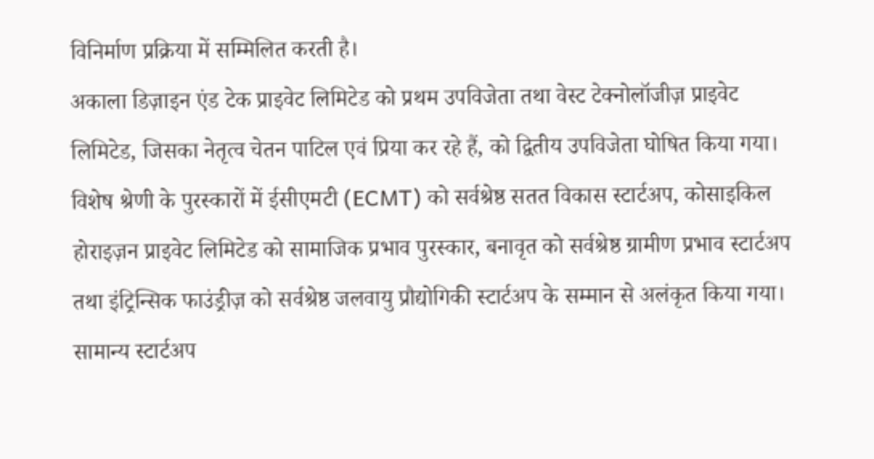विनिर्माण प्रक्रिया में सम्मिलित करती है।
अकाला डिज़ाइन एंड टेक प्राइवेट लिमिटेड को प्रथम उपविजेता तथा वेस्ट टेक्नोलॉजीज़ प्राइवेट लिमिटेड, जिसका नेतृत्व चेतन पाटिल एवं प्रिया कर रहे हैं, को द्वितीय उपविजेता घोषित किया गया।
विशेष श्रेणी के पुरस्कारों में ईसीएमटी (ECMT) को सर्वश्रेष्ठ सतत विकास स्टार्टअप, कोसाइकिल होराइज़न प्राइवेट लिमिटेड को सामाजिक प्रभाव पुरस्कार, बनावृत को सर्वश्रेष्ठ ग्रामीण प्रभाव स्टार्टअप तथा इंट्रिन्सिक फाउंड्रीज़ को सर्वश्रेष्ठ जलवायु प्रौद्योगिकी स्टार्टअप के सम्मान से अलंकृत किया गया।
सामान्य स्टार्टअप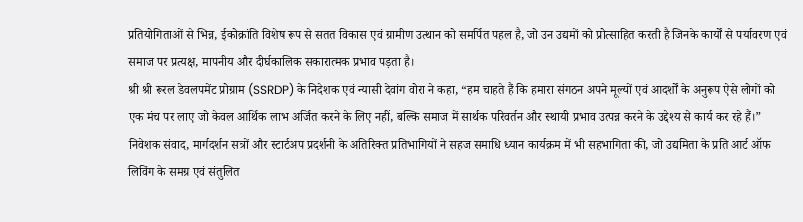प्रतियोगिताओं से भिन्न, ईकोक्रांति विशेष रूप से सतत विकास एवं ग्रामीण उत्थान को समर्पित पहल है, जो उन उद्यमों को प्रोत्साहित करती है जिनके कार्यों से पर्यावरण एवं समाज पर प्रत्यक्ष, मापनीय और दीर्घकालिक सकारात्मक प्रभाव पड़ता है।
श्री श्री रूरल डेवलपमेंट प्रोग्राम (SSRDP) के निदेशक एवं न्यासी देवांग वोरा ने कहा, “हम चाहते हैं कि हमारा संगठन अपने मूल्यों एवं आदर्शों के अनुरूप ऐसे लोगों को एक मंच पर लाए जो केवल आर्थिक लाभ अर्जित करने के लिए नहीं, बल्कि समाज में सार्थक परिवर्तन और स्थायी प्रभाव उत्पन्न करने के उद्देश्य से कार्य कर रहे हैं।”
निवेशक संवाद, मार्गदर्शन सत्रों और स्टार्टअप प्रदर्शनी के अतिरिक्त प्रतिभागियों ने सहज समाधि ध्यान कार्यक्रम में भी सहभागिता की, जो उद्यमिता के प्रति आर्ट ऑफ लिविंग के समग्र एवं संतुलित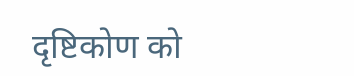दृष्टिकोण को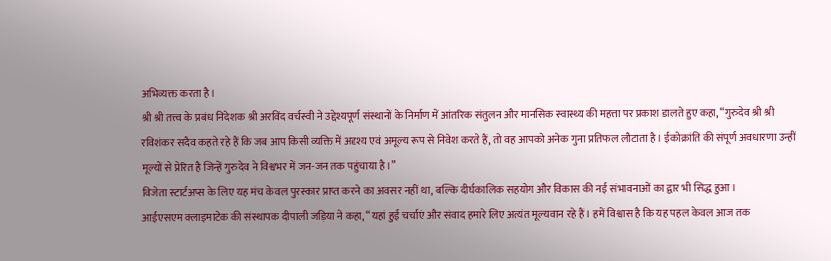अभिव्यक्त करता है।
श्री श्री तत्त्व के प्रबंध निदेशक श्री अरविंद वर्चस्वी ने उद्देश्यपूर्ण संस्थानों के निर्माण में आंतरिक संतुलन और मानसिक स्वास्थ्य की महत्ता पर प्रकाश डालते हुए कहा, “गुरुदेव श्री श्री रविशंकर सदैव कहते रहे हैं कि जब आप किसी व्यक्ति में अदृश्य एवं अमूल्य रूप से निवेश करते हैं, तो वह आपको अनेक गुना प्रतिफल लौटाता है। ईकोक्रांति की संपूर्ण अवधारणा उन्हीं मूल्यों से प्रेरित है जिन्हें गुरुदेव ने विश्वभर में जन-जन तक पहुंचाया है।”
विजेता स्टार्टअप्स के लिए यह मंच केवल पुरस्कार प्राप्त करने का अवसर नहीं था, बल्कि दीर्घकालिक सहयोग और विकास की नई संभावनाओं का द्वार भी सिद्ध हुआ।
आईएसएम क्लाइमाटेक की संस्थापक दीपाली जड़िया ने कहा, “यहां हुई चर्चाएं और संवाद हमारे लिए अत्यंत मूल्यवान रहे हैं। हमें विश्वास है कि यह पहल केवल आज तक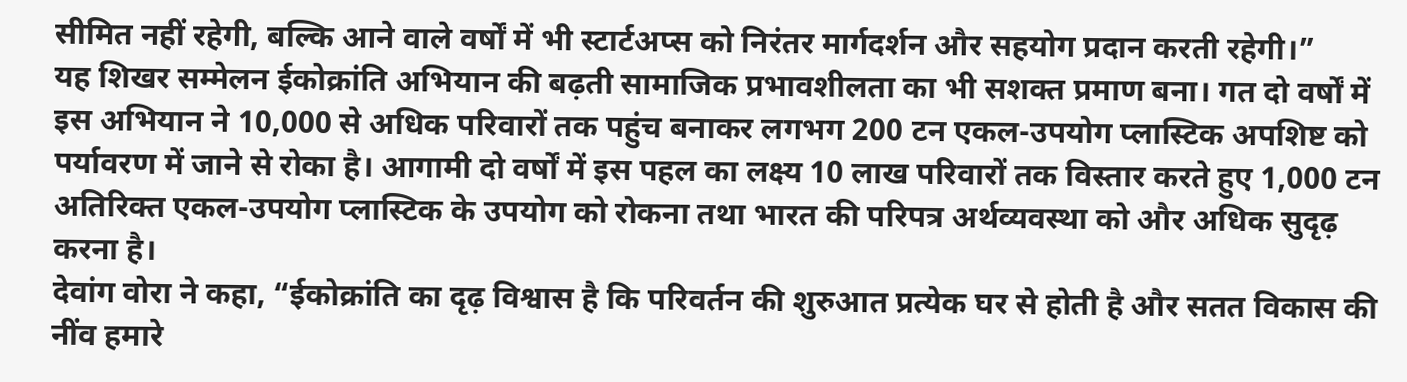सीमित नहीं रहेगी, बल्कि आने वाले वर्षों में भी स्टार्टअप्स को निरंतर मार्गदर्शन और सहयोग प्रदान करती रहेगी।”
यह शिखर सम्मेलन ईकोक्रांति अभियान की बढ़ती सामाजिक प्रभावशीलता का भी सशक्त प्रमाण बना। गत दो वर्षों में इस अभियान ने 10,000 से अधिक परिवारों तक पहुंच बनाकर लगभग 200 टन एकल-उपयोग प्लास्टिक अपशिष्ट को पर्यावरण में जाने से रोका है। आगामी दो वर्षों में इस पहल का लक्ष्य 10 लाख परिवारों तक विस्तार करते हुए 1,000 टन अतिरिक्त एकल-उपयोग प्लास्टिक के उपयोग को रोकना तथा भारत की परिपत्र अर्थव्यवस्था को और अधिक सुदृढ़ करना है।
देवांग वोरा ने कहा, “ईकोक्रांति का दृढ़ विश्वास है कि परिवर्तन की शुरुआत प्रत्येक घर से होती है और सतत विकास की नींव हमारे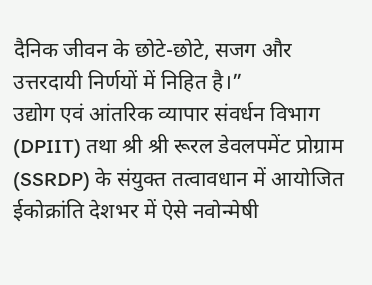दैनिक जीवन के छोटे-छोटे, सजग और उत्तरदायी निर्णयों में निहित है।”
उद्योग एवं आंतरिक व्यापार संवर्धन विभाग (DPIIT) तथा श्री श्री रूरल डेवलपमेंट प्रोग्राम (SSRDP) के संयुक्त तत्वावधान में आयोजित ईकोक्रांति देशभर में ऐसे नवोन्मेषी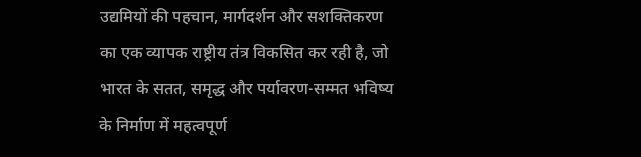उद्यमियों की पहचान, मार्गदर्शन और सशक्तिकरण का एक व्यापक राष्ट्रीय तंत्र विकसित कर रही है, जो भारत के सतत, समृद्ध और पर्यावरण-सम्मत भविष्य के निर्माण में महत्वपूर्ण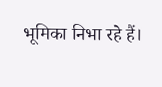भूमिका निभा रहे हैं।